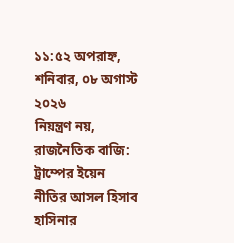১১:৫২ অপরাহ্ন, শনিবার, ০৮ অগাস্ট ২০২৬
নিয়ন্ত্রণ নয়, রাজনৈতিক বাজি: ট্রাম্পের ইয়েন নীতির আসল হিসাব হাসিনার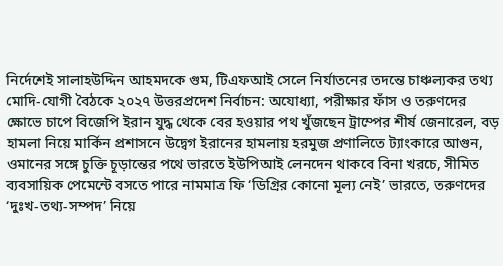নির্দেশেই সালাহউদ্দিন আহমদকে গুম, টিএফআই সেলে নির্যাতনের তদন্তে চাঞ্চল্যকর তথ্য মোদি-যোগী বৈঠকে ২০২৭ উত্তরপ্রদেশ নির্বাচন: অযোধ্যা, পরীক্ষার ফাঁস ও তরুণদের ক্ষোভে চাপে বিজেপি ইরান যুদ্ধ থেকে বের হওয়ার পথ খুঁজছেন ট্রাম্পের শীর্ষ জেনারেল, বড় হামলা নিয়ে মার্কিন প্রশাসনে উদ্বেগ ইরানের হামলায় হরমুজ প্রণালিতে ট্যাংকারে আগুন, ওমানের সঙ্গে চুক্তি চূড়ান্তের পথে ভারতে ইউপিআই লেনদেন থাকবে বিনা খরচে, সীমিত ব্যবসায়িক পেমেন্টে বসতে পারে নামমাত্র ফি ‘ডিগ্রির কোনো মূল্য নেই’ ভারতে, তরুণদের ‘দুঃখ-তথ্য-সম্পদ’ নিয়ে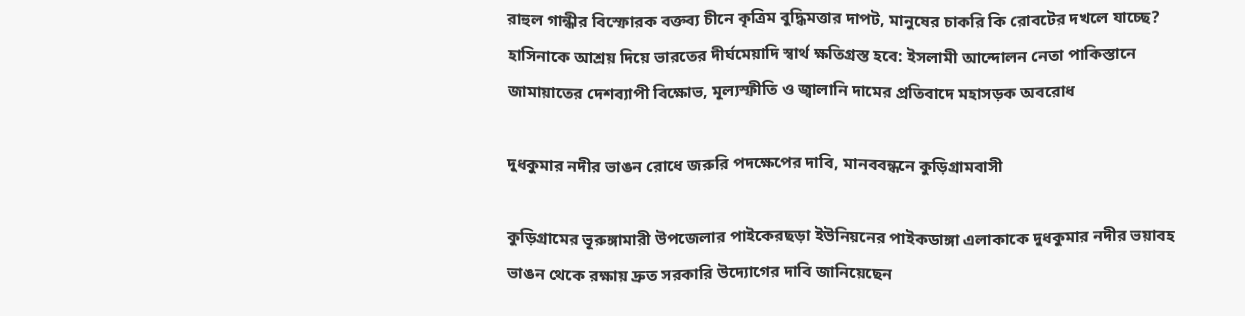রাহুল গান্ধীর বিস্ফোরক বক্তব্য চীনে কৃত্রিম বুদ্ধিমত্তার দাপট, মানুষের চাকরি কি রোবটের দখলে যাচ্ছে? হাসিনাকে আশ্রয় দিয়ে ভারতের দীর্ঘমেয়াদি স্বার্থ ক্ষতিগ্রস্ত হবে: ইসলামী আন্দোলন নেতা পাকিস্তানে জামায়াতের দেশব্যাপী বিক্ষোভ, মূল্যস্ফীতি ও জ্বালানি দামের প্রতিবাদে মহাসড়ক অবরোধ

দুধকুমার নদীর ভাঙন রোধে জরুরি পদক্ষেপের দাবি, মানববন্ধনে কুড়িগ্রামবাসী

কুড়িগ্রামের ভূরুঙ্গামারী উপজেলার পাইকেরছড়া ইউনিয়নের পাইকডাঙ্গা এলাকাকে দুধকুমার নদীর ভয়াবহ ভাঙন থেকে রক্ষায় দ্রুত সরকারি উদ্যোগের দাবি জানিয়েছেন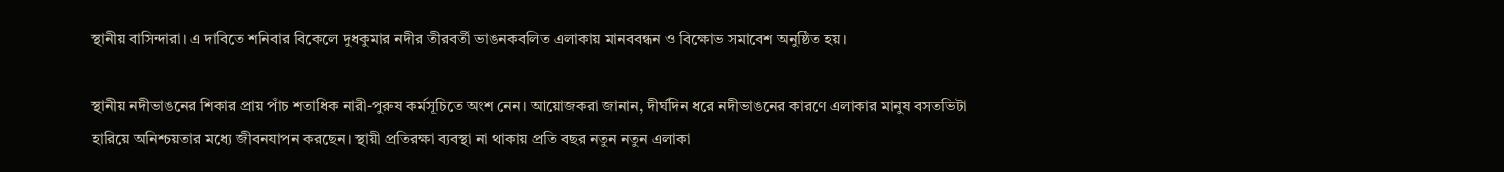স্থানীয় বাসিন্দারা। এ দাবিতে শনিবার বিকেলে দুধকুমার নদীর তীরবর্তী ভাঙনকবলিত এলাকায় মানববন্ধন ও বিক্ষোভ সমাবেশ অনুষ্ঠিত হয়।

স্থানীয় নদীভাঙনের শিকার প্রায় পাঁচ শতাধিক নারী-পুরুষ কর্মসূচিতে অংশ নেন। আয়োজকরা জানান, দীর্ঘদিন ধরে নদীভাঙনের কারণে এলাকার মানুষ বসতভিটা হারিয়ে অনিশ্চয়তার মধ্যে জীবনযাপন করছেন। স্থায়ী প্রতিরক্ষা ব্যবস্থা না থাকায় প্রতি বছর নতুন নতুন এলাকা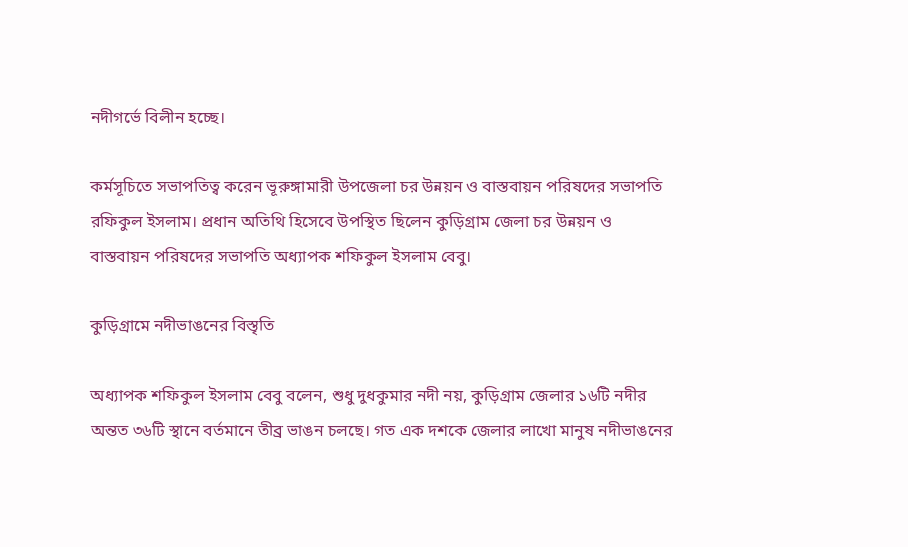নদীগর্ভে বিলীন হচ্ছে।

কর্মসূচিতে সভাপতিত্ব করেন ভূরুঙ্গামারী উপজেলা চর উন্নয়ন ও বাস্তবায়ন পরিষদের সভাপতি রফিকুল ইসলাম। প্রধান অতিথি হিসেবে উপস্থিত ছিলেন কুড়িগ্রাম জেলা চর উন্নয়ন ও বাস্তবায়ন পরিষদের সভাপতি অধ্যাপক শফিকুল ইসলাম বেবু।

কুড়িগ্রামে নদীভাঙনের বিস্তৃতি

অধ্যাপক শফিকুল ইসলাম বেবু বলেন, শুধু দুধকুমার নদী নয়, কুড়িগ্রাম জেলার ১৬টি নদীর অন্তত ৩৬টি স্থানে বর্তমানে তীব্র ভাঙন চলছে। গত এক দশকে জেলার লাখো মানুষ নদীভাঙনের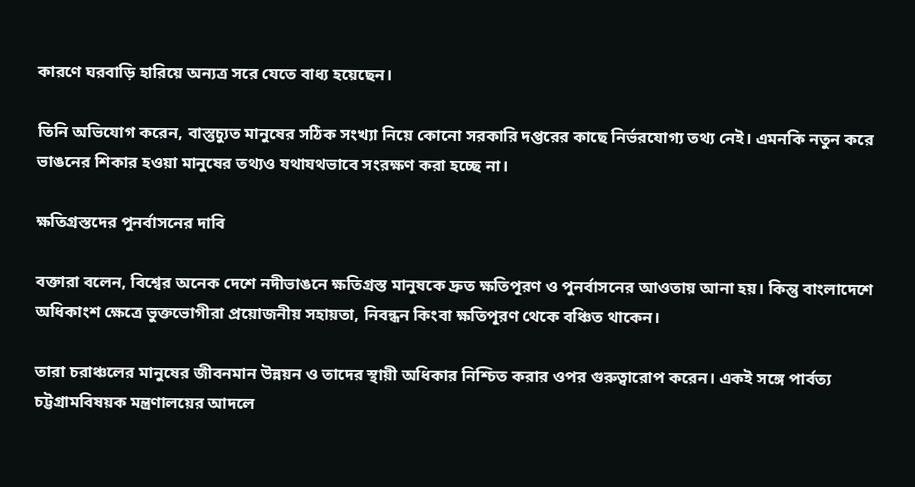কারণে ঘরবাড়ি হারিয়ে অন্যত্র সরে যেতে বাধ্য হয়েছেন।

তিনি অভিযোগ করেন, বাস্তুচ্যুত মানুষের সঠিক সংখ্যা নিয়ে কোনো সরকারি দপ্তরের কাছে নির্ভরযোগ্য তথ্য নেই। এমনকি নতুন করে ভাঙনের শিকার হওয়া মানুষের তথ্যও যথাযথভাবে সংরক্ষণ করা হচ্ছে না।

ক্ষতিগ্রস্তদের পুনর্বাসনের দাবি

বক্তারা বলেন, বিশ্বের অনেক দেশে নদীভাঙনে ক্ষতিগ্রস্ত মানুষকে দ্রুত ক্ষতিপূরণ ও পুনর্বাসনের আওতায় আনা হয়। কিন্তু বাংলাদেশে অধিকাংশ ক্ষেত্রে ভুক্তভোগীরা প্রয়োজনীয় সহায়তা, নিবন্ধন কিংবা ক্ষতিপূরণ থেকে বঞ্চিত থাকেন।

তারা চরাঞ্চলের মানুষের জীবনমান উন্নয়ন ও তাদের স্থায়ী অধিকার নিশ্চিত করার ওপর গুরুত্বারোপ করেন। একই সঙ্গে পার্বত্য চট্টগ্রামবিষয়ক মন্ত্রণালয়ের আদলে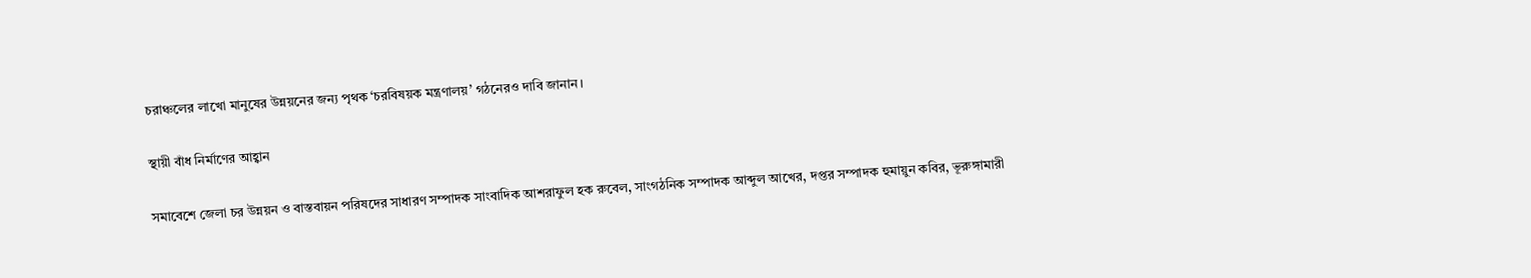চরাঞ্চলের লাখো মানুষের উন্নয়নের জন্য পৃথক ‘চরবিষয়ক মন্ত্রণালয়’ গঠনেরও দাবি জানান।

স্থায়ী বাঁধ নির্মাণের আহ্বান

সমাবেশে জেলা চর উন্নয়ন ও বাস্তবায়ন পরিষদের সাধারণ সম্পাদক সাংবাদিক আশরাফুল হক রুবেল, সাংগঠনিক সম্পাদক আব্দুল আখের, দপ্তর সম্পাদক হুমায়ুন কবির, ভূরুঙ্গামারী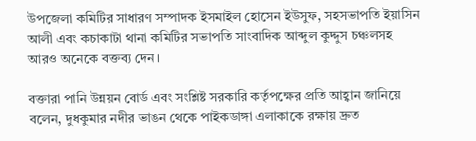উপজেলা কমিটির সাধারণ সম্পাদক ইসমাইল হোসেন ইউসুফ, সহসভাপতি ইয়াসিন আলী এবং কচাকাটা থানা কমিটির সভাপতি সাংবাদিক আব্দুল কুদ্দুস চঞ্চলসহ আরও অনেকে বক্তব্য দেন।

বক্তারা পানি উন্নয়ন বোর্ড এবং সংশ্লিষ্ট সরকারি কর্তৃপক্ষের প্রতি আহ্বান জানিয়ে বলেন, দুধকুমার নদীর ভাঙন থেকে পাইকডাঙ্গা এলাকাকে রক্ষায় দ্রুত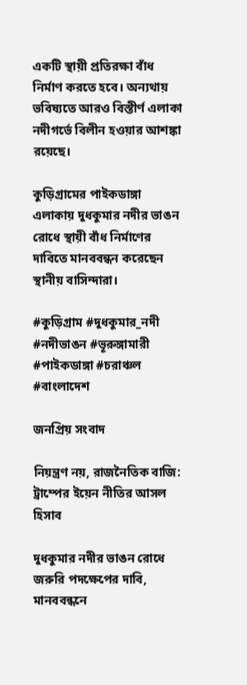একটি স্থায়ী প্রতিরক্ষা বাঁধ নির্মাণ করতে হবে। অন্যথায় ভবিষ্যতে আরও বিস্তীর্ণ এলাকা নদীগর্ভে বিলীন হওয়ার আশঙ্কা রয়েছে।

কুড়িগ্রামের পাইকডাঙ্গা এলাকায় দুধকুমার নদীর ভাঙন রোধে স্থায়ী বাঁধ নির্মাণের দাবিতে মানববন্ধন করেছেন স্থানীয় বাসিন্দারা।

#কুড়িগ্রাম #দুধকুমার_নদী #নদীভাঙন #ভূরুঙ্গামারী #পাইকডাঙ্গা #চরাঞ্চল #বাংলাদেশ

জনপ্রিয় সংবাদ

নিয়ন্ত্রণ নয়, রাজনৈতিক বাজি: ট্রাম্পের ইয়েন নীতির আসল হিসাব

দুধকুমার নদীর ভাঙন রোধে জরুরি পদক্ষেপের দাবি, মানববন্ধনে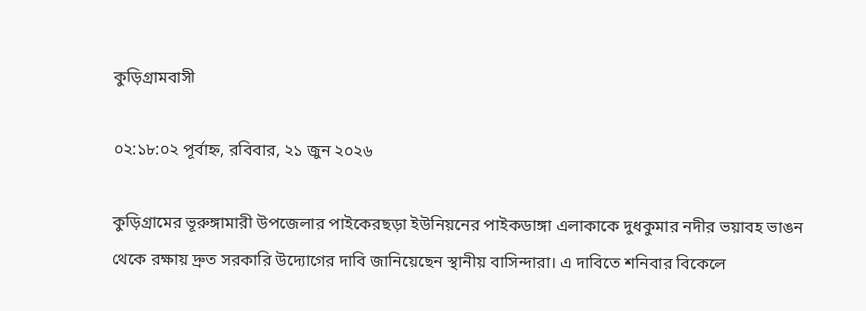কুড়িগ্রামবাসী

০২:১৮:০২ পূর্বাহ্ন, রবিবার, ২১ জুন ২০২৬

কুড়িগ্রামের ভূরুঙ্গামারী উপজেলার পাইকেরছড়া ইউনিয়নের পাইকডাঙ্গা এলাকাকে দুধকুমার নদীর ভয়াবহ ভাঙন থেকে রক্ষায় দ্রুত সরকারি উদ্যোগের দাবি জানিয়েছেন স্থানীয় বাসিন্দারা। এ দাবিতে শনিবার বিকেলে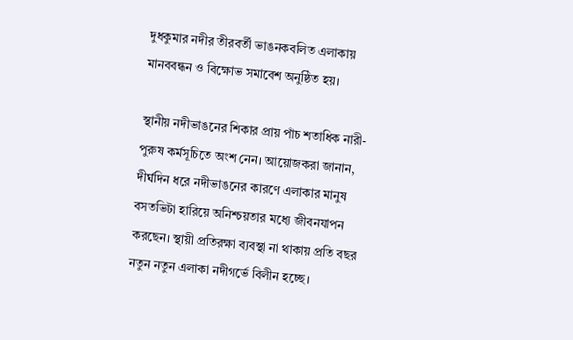দুধকুমার নদীর তীরবর্তী ভাঙনকবলিত এলাকায় মানববন্ধন ও বিক্ষোভ সমাবেশ অনুষ্ঠিত হয়।

স্থানীয় নদীভাঙনের শিকার প্রায় পাঁচ শতাধিক নারী-পুরুষ কর্মসূচিতে অংশ নেন। আয়োজকরা জানান, দীর্ঘদিন ধরে নদীভাঙনের কারণে এলাকার মানুষ বসতভিটা হারিয়ে অনিশ্চয়তার মধ্যে জীবনযাপন করছেন। স্থায়ী প্রতিরক্ষা ব্যবস্থা না থাকায় প্রতি বছর নতুন নতুন এলাকা নদীগর্ভে বিলীন হচ্ছে।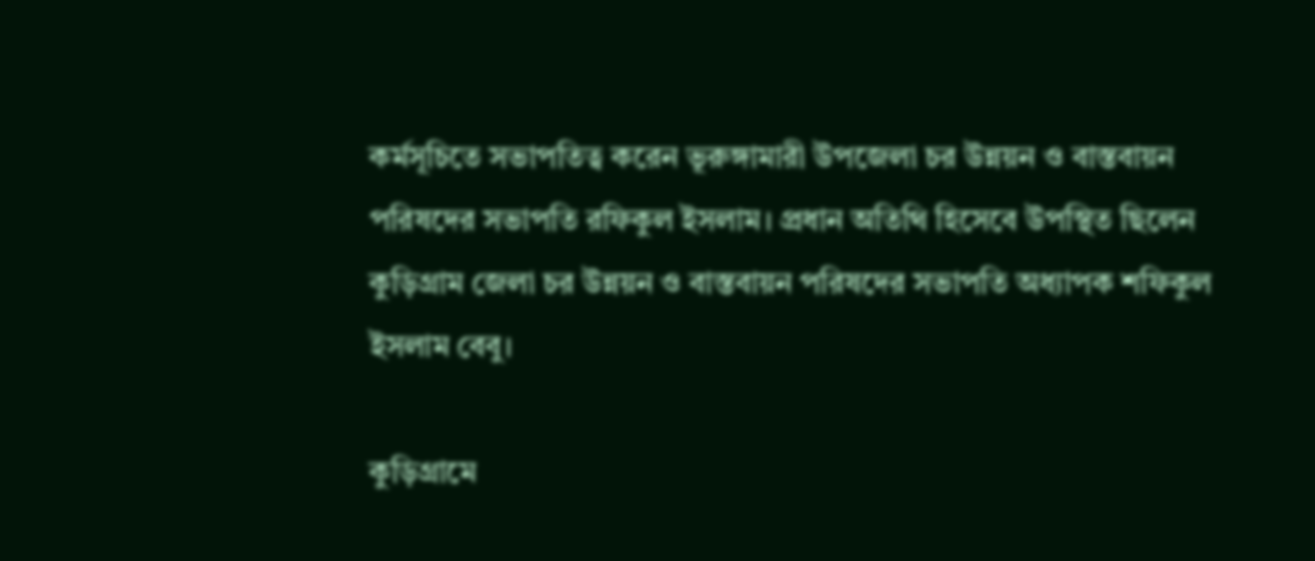কর্মসূচিতে সভাপতিত্ব করেন ভূরুঙ্গামারী উপজেলা চর উন্নয়ন ও বাস্তবায়ন পরিষদের সভাপতি রফিকুল ইসলাম। প্রধান অতিথি হিসেবে উপস্থিত ছিলেন কুড়িগ্রাম জেলা চর উন্নয়ন ও বাস্তবায়ন পরিষদের সভাপতি অধ্যাপক শফিকুল ইসলাম বেবু।

কুড়িগ্রামে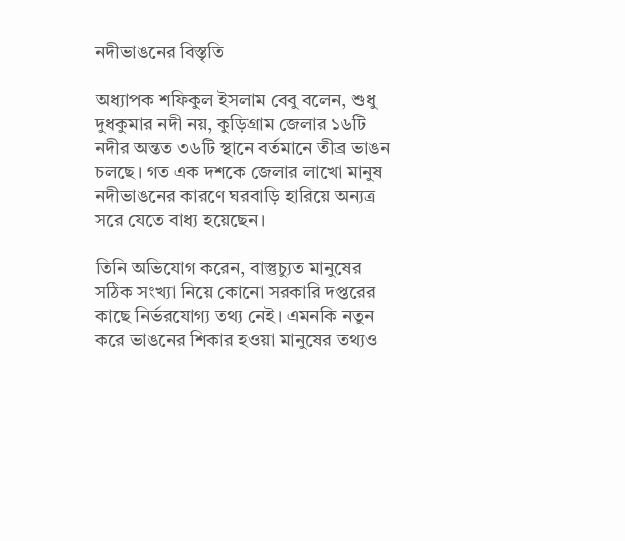নদীভাঙনের বিস্তৃতি

অধ্যাপক শফিকুল ইসলাম বেবু বলেন, শুধু দুধকুমার নদী নয়, কুড়িগ্রাম জেলার ১৬টি নদীর অন্তত ৩৬টি স্থানে বর্তমানে তীব্র ভাঙন চলছে। গত এক দশকে জেলার লাখো মানুষ নদীভাঙনের কারণে ঘরবাড়ি হারিয়ে অন্যত্র সরে যেতে বাধ্য হয়েছেন।

তিনি অভিযোগ করেন, বাস্তুচ্যুত মানুষের সঠিক সংখ্যা নিয়ে কোনো সরকারি দপ্তরের কাছে নির্ভরযোগ্য তথ্য নেই। এমনকি নতুন করে ভাঙনের শিকার হওয়া মানুষের তথ্যও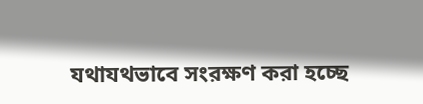যথাযথভাবে সংরক্ষণ করা হচ্ছে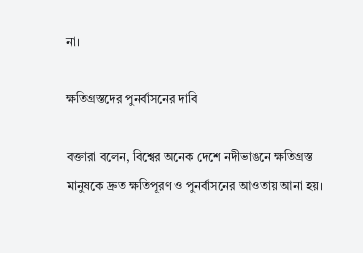না।

ক্ষতিগ্রস্তদের পুনর্বাসনের দাবি

বক্তারা বলেন, বিশ্বের অনেক দেশে নদীভাঙনে ক্ষতিগ্রস্ত মানুষকে দ্রুত ক্ষতিপূরণ ও পুনর্বাসনের আওতায় আনা হয়।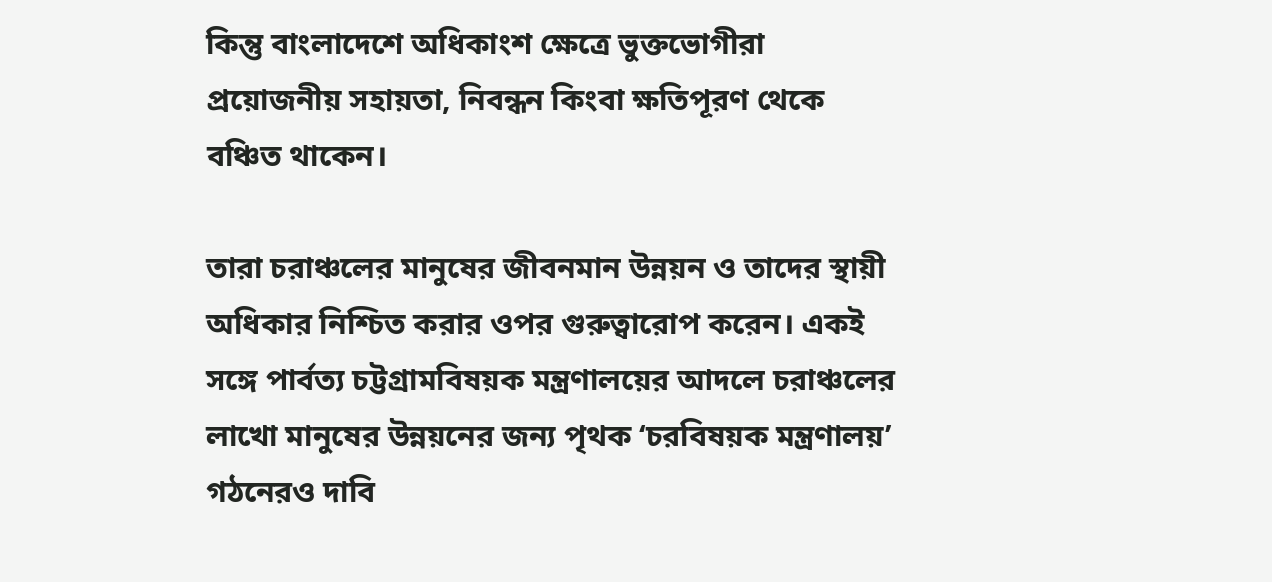কিন্তু বাংলাদেশে অধিকাংশ ক্ষেত্রে ভুক্তভোগীরা প্রয়োজনীয় সহায়তা, নিবন্ধন কিংবা ক্ষতিপূরণ থেকে বঞ্চিত থাকেন।

তারা চরাঞ্চলের মানুষের জীবনমান উন্নয়ন ও তাদের স্থায়ী অধিকার নিশ্চিত করার ওপর গুরুত্বারোপ করেন। একই সঙ্গে পার্বত্য চট্টগ্রামবিষয়ক মন্ত্রণালয়ের আদলে চরাঞ্চলের লাখো মানুষের উন্নয়নের জন্য পৃথক ‘চরবিষয়ক মন্ত্রণালয়’ গঠনেরও দাবি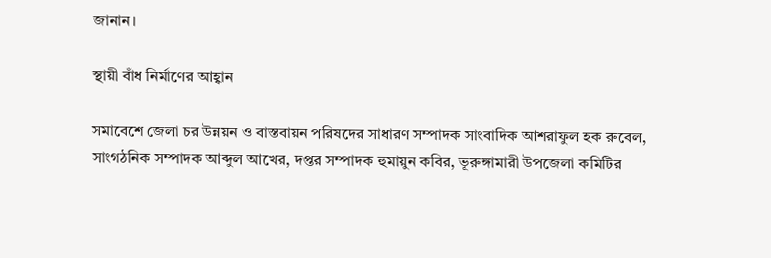জানান।

স্থায়ী বাঁধ নির্মাণের আহ্বান

সমাবেশে জেলা চর উন্নয়ন ও বাস্তবায়ন পরিষদের সাধারণ সম্পাদক সাংবাদিক আশরাফুল হক রুবেল, সাংগঠনিক সম্পাদক আব্দুল আখের, দপ্তর সম্পাদক হুমায়ুন কবির, ভূরুঙ্গামারী উপজেলা কমিটির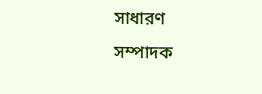সাধারণ সম্পাদক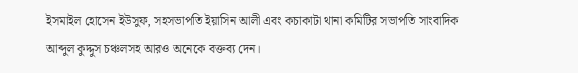ইসমাইল হোসেন ইউসুফ, সহসভাপতি ইয়াসিন আলী এবং কচাকাটা থানা কমিটির সভাপতি সাংবাদিক আব্দুল কুদ্দুস চঞ্চলসহ আরও অনেকে বক্তব্য দেন।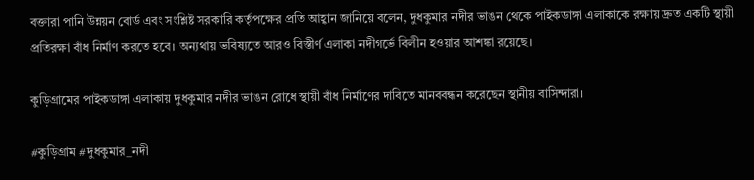বক্তারা পানি উন্নয়ন বোর্ড এবং সংশ্লিষ্ট সরকারি কর্তৃপক্ষের প্রতি আহ্বান জানিয়ে বলেন, দুধকুমার নদীর ভাঙন থেকে পাইকডাঙ্গা এলাকাকে রক্ষায় দ্রুত একটি স্থায়ী প্রতিরক্ষা বাঁধ নির্মাণ করতে হবে। অন্যথায় ভবিষ্যতে আরও বিস্তীর্ণ এলাকা নদীগর্ভে বিলীন হওয়ার আশঙ্কা রয়েছে।

কুড়িগ্রামের পাইকডাঙ্গা এলাকায় দুধকুমার নদীর ভাঙন রোধে স্থায়ী বাঁধ নির্মাণের দাবিতে মানববন্ধন করেছেন স্থানীয় বাসিন্দারা।

#কুড়িগ্রাম #দুধকুমার_নদী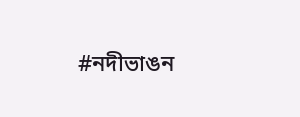#নদীভাঙন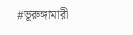#ভূরুঙ্গামারী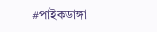#পাইকডাঙ্গা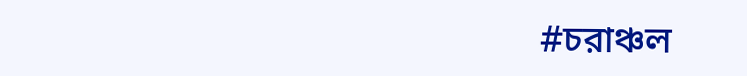#চরাঞ্চল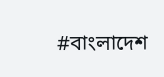#বাংলাদেশ